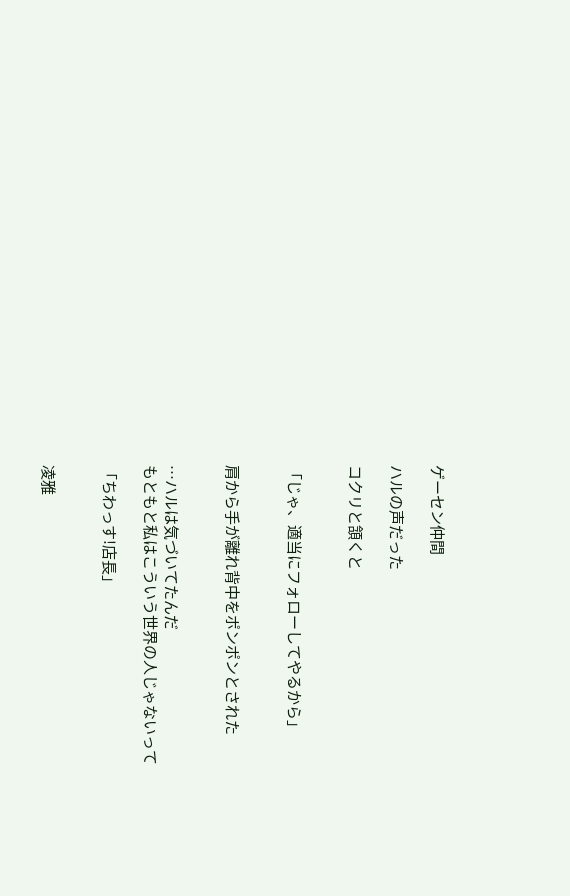ゲーセン仲間

ハルの声だった

コクリと頷くと


「じゃ、適当にフォローしてやるから」


肩から手が離れ背中をポンポンとされた


…ハルは気づいてたんだ
もともと私はこういう世界の人じゃないって

「ちわっす!店長」


凌雅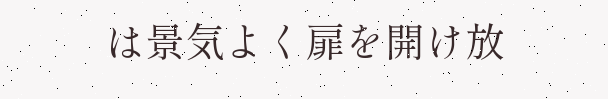は景気よく扉を開け放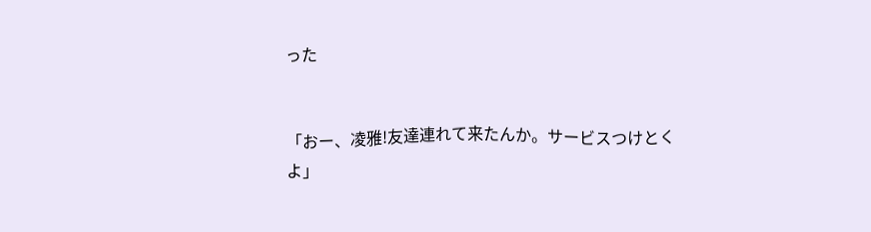った


「おー、凌雅!友達連れて来たんか。サービスつけとくよ」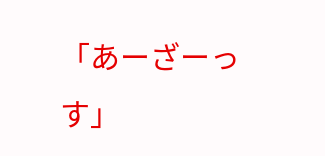「あーざーっす」